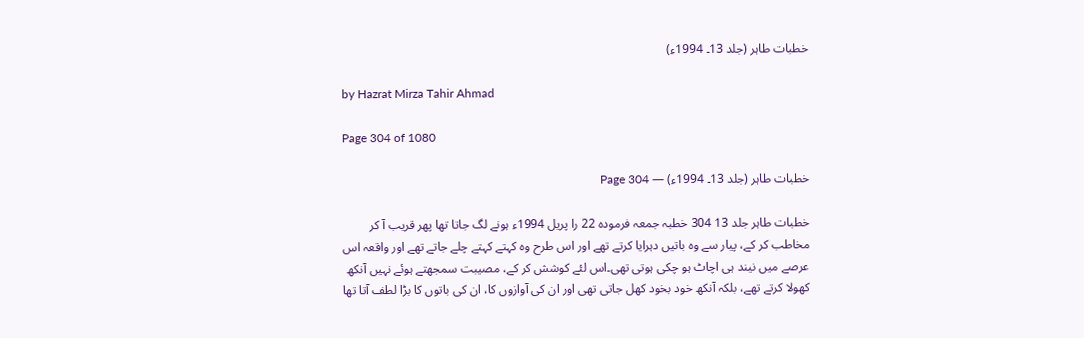خطبات طاہر (جلد 13۔ 1994ء)

by Hazrat Mirza Tahir Ahmad

Page 304 of 1080

خطبات طاہر (جلد 13۔ 1994ء) — Page 304

خطبات طاہر جلد 13 304 خطبہ جمعہ فرمودہ 22 را پریل 1994ء ہونے لگ جاتا تھا پھر قریب آ کر مخاطب کر کے، پیار سے وہ باتیں دہرایا کرتے تھے اور اس طرح وہ کہتے کہتے چلے جاتے تھے اور واقعہ اس عرصے میں نیند ہی اچاٹ ہو چکی ہوتی تھی۔اس لئے کوشش کر کے، مصیبت سمجھتے ہوئے نہیں آنکھ کھولا کرتے تھے، بلکہ آنکھ خود بخود کھل جاتی تھی اور ان کی آوازوں کا، ان کی باتوں کا بڑا لطف آتا تھا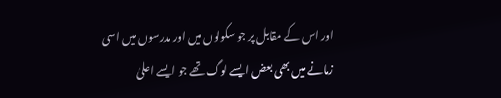اور اس کے مقابل پر جو سکولوں میں اور مدرسوں میں اسی زمانے میں بھی بعض ایسے لوگ تھے جو ایسے اعلیٰ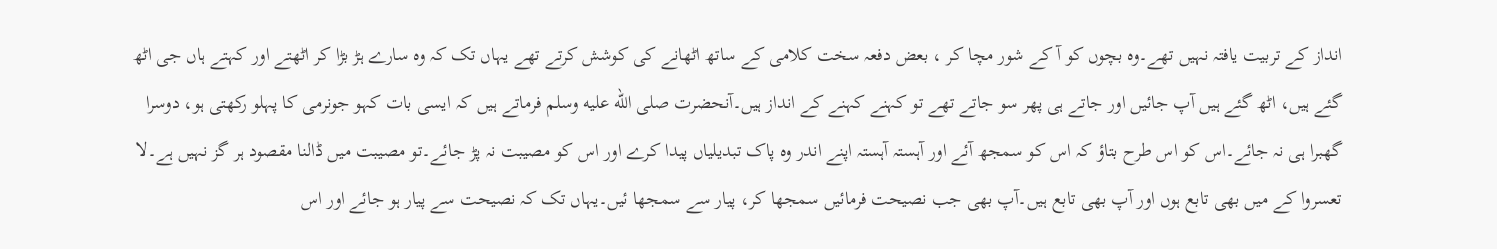انداز کے تربیت یافتہ نہیں تھے۔وہ بچوں کو آ کے شور مچا کر ، بعض دفعہ سخت کلامی کے ساتھ اٹھانے کی کوشش کرتے تھے یہاں تک کہ وہ سارے ہڑ بڑا کر اٹھتے اور کہتے ہاں جی اٹھ گئے ہیں، اٹھ گئے ہیں آپ جائیں اور جاتے ہی پھر سو جاتے تھے تو کہنے کہنے کے انداز ہیں۔آنحضرت صلى الله عليه وسلم فرماتے ہیں کہ ایسی بات کہو جونرمی کا پہلو رکھتی ہو، دوسرا گھبرا ہی نہ جائے۔اس کو اس طرح بتاؤ کہ اس کو سمجھ آئے اور آہستہ آہستہ اپنے اندر وہ پاک تبدیلیاں پیدا کرے اور اس کو مصیبت نہ پڑ جائے۔تو مصیبت میں ڈالنا مقصود ہر گز نہیں ہے۔لا تعسروا کے میں بھی تابع ہوں اور آپ بھی تابع ہیں۔آپ بھی جب نصیحت فرمائیں سمجھا کر، پیار سے سمجھا ئیں۔یہاں تک کہ نصیحت سے پیار ہو جائے اور اس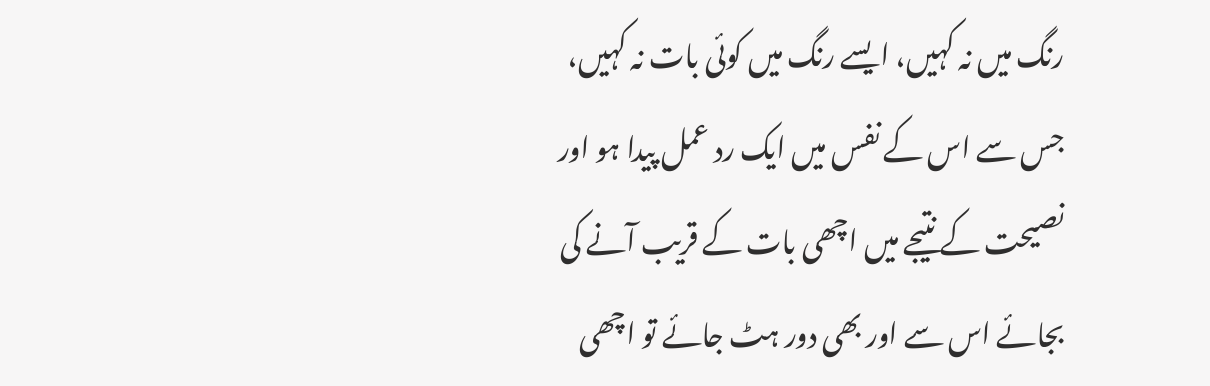رنگ میں نہ کہیں، ایسے رنگ میں کوئی بات نہ کہیں، جس سے اس کے نفس میں ایک رد عمل پیدا ہو اور نصیحت کے نتیجے میں اچھی بات کے قریب آنے کی بجائے اس سے اور بھی دور ہٹ جائے تو اچھی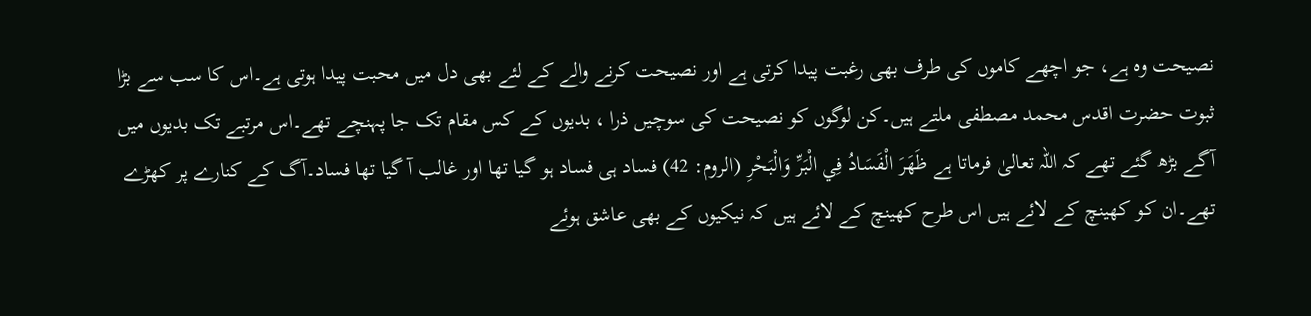نصیحت وہ ہے، جو اچھے کاموں کی طرف بھی رغبت پیدا کرتی ہے اور نصیحت کرنے والے کے لئے بھی دل میں محبت پیدا ہوتی ہے۔اس کا سب سے بڑا ثبوت حضرت اقدس محمد مصطفی ملتے ہیں۔کن لوگوں کو نصیحت کی سوچیں ذرا ، بدیوں کے کس مقام تک جا پہنچے تھے۔اس مرتبے تک بدیوں میں آگے بڑھ گئے تھے کہ اللہ تعالیٰ فرماتا ہے ظَهَرَ الْفَسَادُ فِي الْبَرِّ وَالْبَحْرِ (الروم: 42) فساد ہی فساد ہو گیا تھا اور غالب آ گیا تھا فساد۔آگ کے کنارے پر کھڑے تھے۔ان کو کھینچ کے لائے ہیں اس طرح کھینچ کے لائے ہیں کہ نیکیوں کے بھی عاشق ہوئے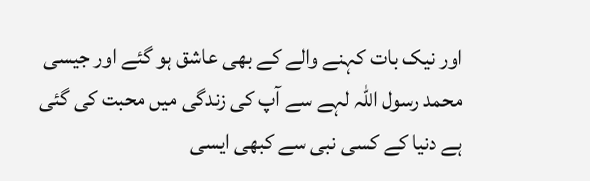اور نیک بات کہنے والے کے بھی عاشق ہو گئے اور جیسی محمد رسول اللہ لہے سے آپ کی زندگی میں محبت کی گئی ہے دنیا کے کسی نبی سے کبھی ایسی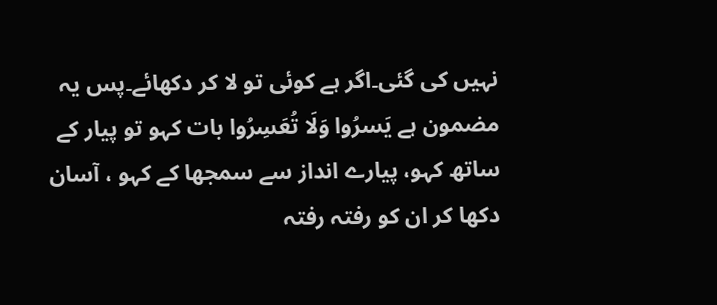نہیں کی گئی۔اگر ہے کوئی تو لا کر دکھائے۔پس یہ مضمون ہے يَسرُوا وَلَا تُعَسِرُوا بات کہو تو پیار کے ساتھ کہو، پیارے انداز سے سمجھا کے کہو ، آسان دکھا کر ان کو رفتہ رفتہ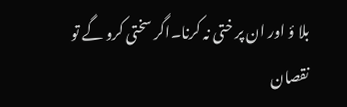بلا ؤ اور ان پر ختی نہ کرنا۔اگر سختی کرو گے تو نقصان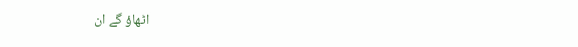اٹھاؤ گے ان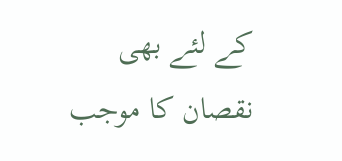کے لئے بھی نقصان کا موجب